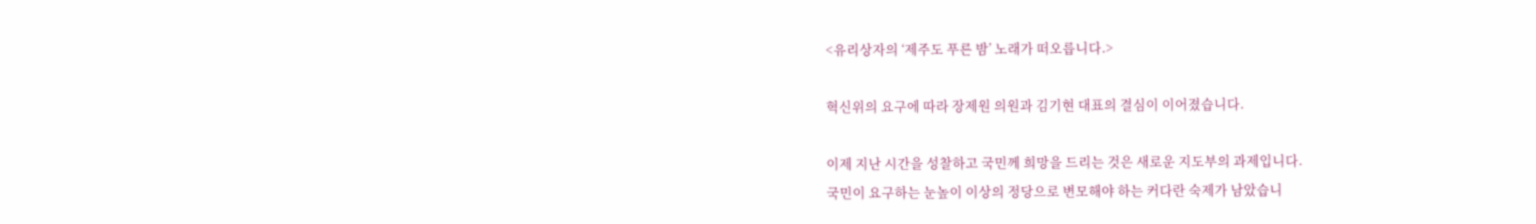<유리상자의 ‘제주도 푸른 밤’ 노래가 떠오릅니다.>

혁신위의 요구에 따라 장제원 의원과 김기현 대표의 결심이 이어졌습니다.

이제 지난 시간을 성찰하고 국민께 희망을 드리는 것은 새로운 지도부의 과제입니다.
국민이 요구하는 눈높이 이상의 정당으로 변모해야 하는 커다란 숙제가 남았습니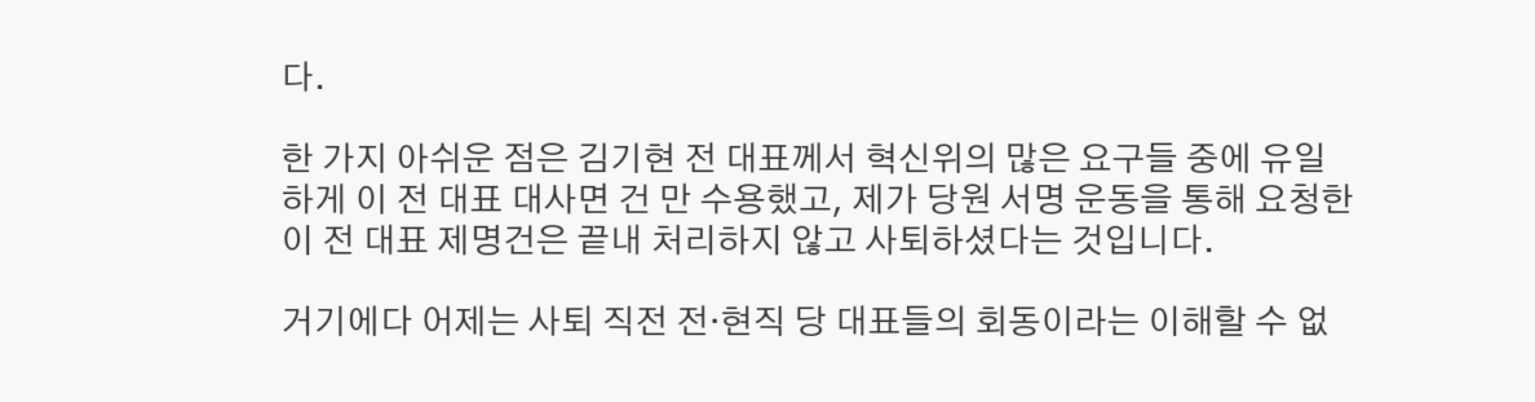다.

한 가지 아쉬운 점은 김기현 전 대표께서 혁신위의 많은 요구들 중에 유일하게 이 전 대표 대사면 건 만 수용했고, 제가 당원 서명 운동을 통해 요청한 이 전 대표 제명건은 끝내 처리하지 않고 사퇴하셨다는 것입니다.

거기에다 어제는 사퇴 직전 전·현직 당 대표들의 회동이라는 이해할 수 없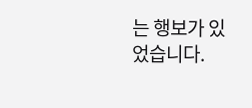는 행보가 있었습니다.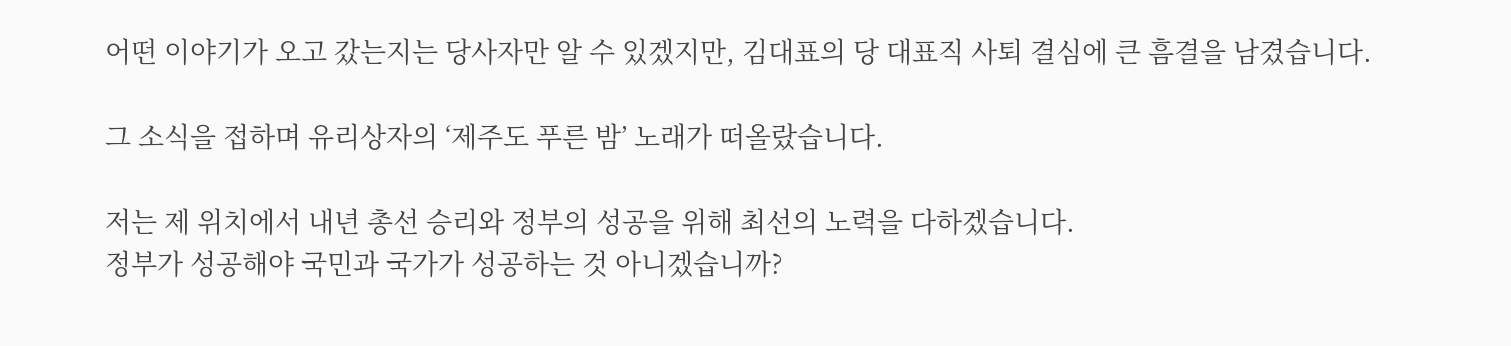어떤 이야기가 오고 갔는지는 당사자만 알 수 있겠지만, 김대표의 당 대표직 사퇴 결심에 큰 흠결을 남겼습니다.

그 소식을 접하며 유리상자의 ‘제주도 푸른 밤’ 노래가 떠올랐습니다.

저는 제 위치에서 내년 총선 승리와 정부의 성공을 위해 최선의 노력을 다하겠습니다.
정부가 성공해야 국민과 국가가 성공하는 것 아니겠습니까?